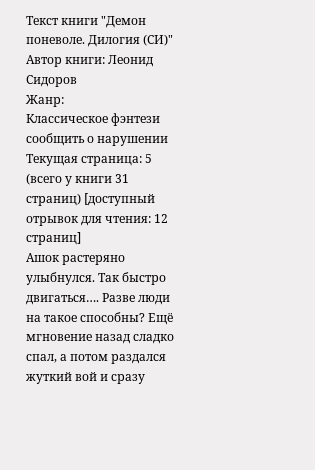Текст книги "Демон поневоле. Дилогия (СИ)"
Автор книги: Леонид Сидоров
Жанр:
Классическое фэнтези
сообщить о нарушении
Текущая страница: 5 (всего у книги 31 страниц) [доступный отрывок для чтения: 12 страниц]
Ашок растеряно улыбнулся. Так быстро двигаться…. Разве люди на такое способны? Ещё мгновение назад сладко спал, а потом раздался жуткий вой и сразу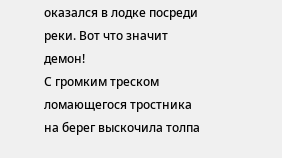оказался в лодке посреди реки. Вот что значит демон!
С громким треском ломающегося тростника на берег выскочила толпа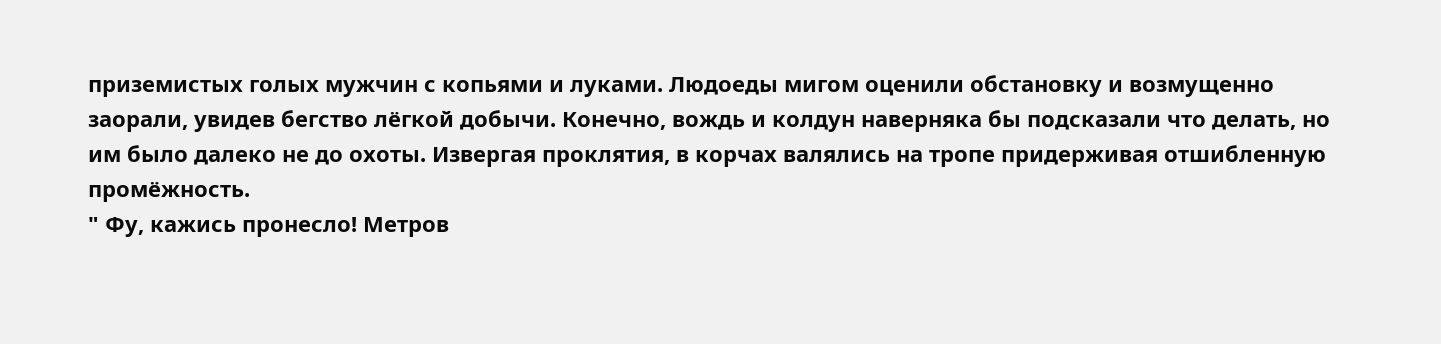приземистых голых мужчин с копьями и луками. Людоеды мигом оценили обстановку и возмущенно заорали, увидев бегство лёгкой добычи. Конечно, вождь и колдун наверняка бы подсказали что делать, но им было далеко не до охоты. Извергая проклятия, в корчах валялись на тропе придерживая отшибленную промёжность.
" Фу, кажись пронесло! Метров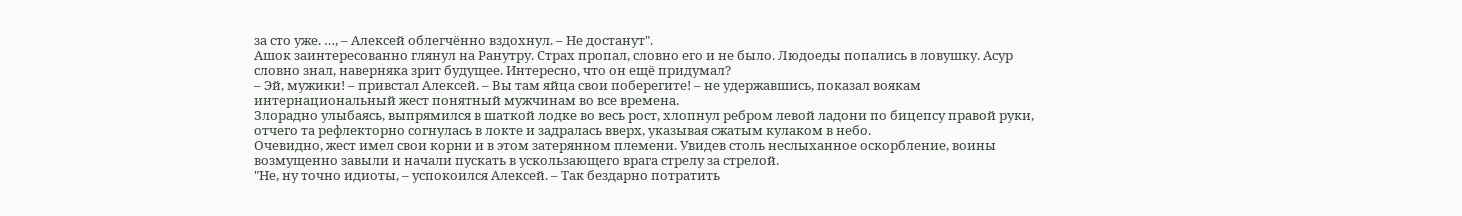за сто уже. …, – Алексей облегчённо вздохнул. – Не достанут".
Ашок заинтересованно глянул на Ранутру. Страх пропал, словно его и не было. Людоеды попались в ловушку. Асур словно знал, наверняка зрит будущее. Интересно, что он ещё придумал?
– Эй, мужики! – привстал Алексей. – Вы там яйца свои поберегите! – не удержавшись, показал воякам интернациональный жест понятный мужчинам во все времена.
Злорадно улыбаясь, выпрямился в шаткой лодке во весь рост, хлопнул ребром левой ладони по бицепсу правой руки, отчего та рефлекторно согнулась в локте и задралась вверх, указывая сжатым кулаком в небо.
Очевидно, жест имел свои корни и в этом затерянном племени. Увидев столь неслыханное оскорбление, воины возмущенно завыли и начали пускать в ускользающего врага стрелу за стрелой.
"Не, ну точно идиоты, – успокоился Алексей. – Так бездарно потратить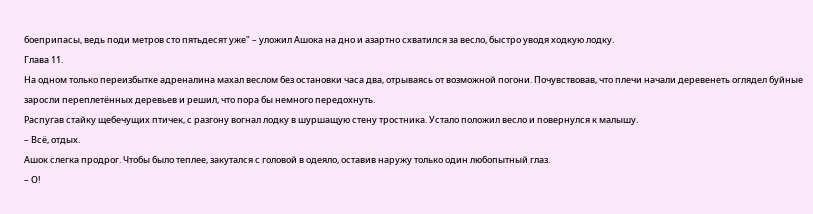боеприпасы, ведь поди метров сто пятьдесят уже" – уложил Ашока на дно и азартно схватился за весло, быстро уводя ходкую лодку.
Глава 11.
На одном только переизбытке адреналина махал веслом без остановки часа два, отрываясь от возможной погони. Почувствовав, что плечи начали деревенеть оглядел буйные заросли переплетённых деревьев и решил, что пора бы немного передохнуть.
Распугав стайку щебечущих птичек, с разгону вогнал лодку в шуршащую стену тростника. Устало положил весло и повернулся к малышу.
– Всё, отдых.
Ашок слегка продрог. Чтобы было теплее, закутался с головой в одеяло, оставив наружу только один любопытный глаз.
– О!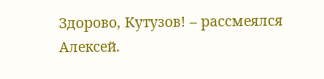Здорово, Кутузов! – рассмеялся Алексей.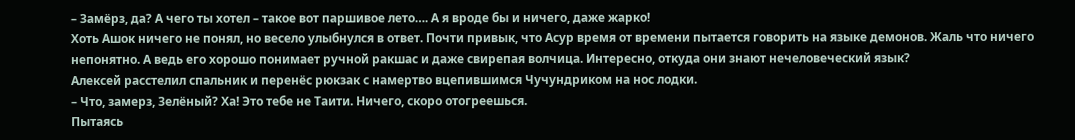– Замёрз, да? А чего ты хотел – такое вот паршивое лето…. А я вроде бы и ничего, даже жарко!
Хоть Ашок ничего не понял, но весело улыбнулся в ответ. Почти привык, что Асур время от времени пытается говорить на языке демонов. Жаль что ничего непонятно. А ведь его хорошо понимает ручной ракшас и даже свирепая волчица. Интересно, откуда они знают нечеловеческий язык?
Алексей расстелил спальник и перенёс рюкзак с намертво вцепившимся Чучундриком на нос лодки.
– Что, замерз, Зелёный? Ха! Это тебе не Таити. Ничего, скоро отогреешься.
Пытаясь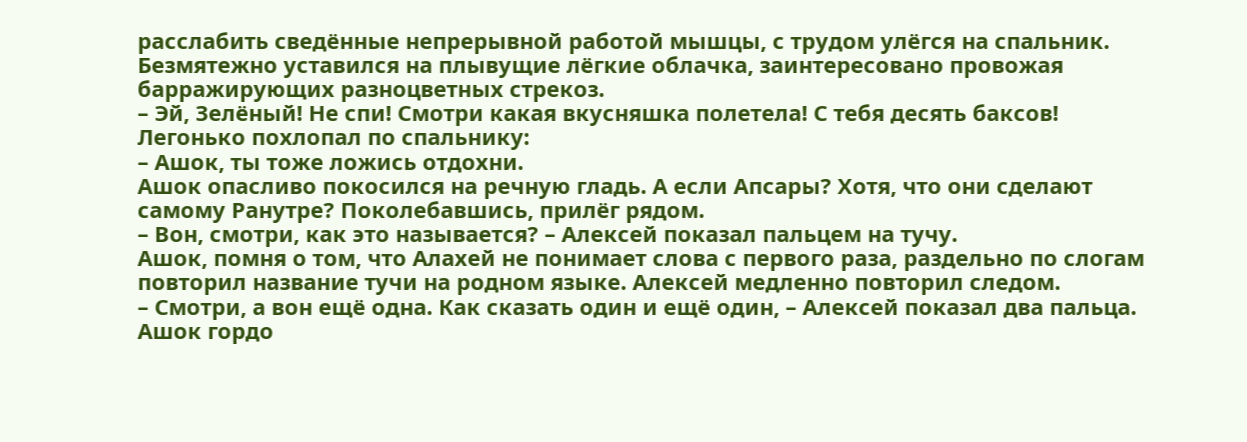расслабить сведённые непрерывной работой мышцы, с трудом улёгся на спальник. Безмятежно уставился на плывущие лёгкие облачка, заинтересовано провожая барражирующих разноцветных стрекоз.
– Эй, Зелёный! Не спи! Смотри какая вкусняшка полетела! С тебя десять баксов!
Легонько похлопал по спальнику:
– Ашок, ты тоже ложись отдохни.
Ашок опасливо покосился на речную гладь. А если Апсары? Хотя, что они сделают самому Ранутре? Поколебавшись, прилёг рядом.
– Вон, смотри, как это называется? – Алексей показал пальцем на тучу.
Ашок, помня о том, что Алахей не понимает слова с первого раза, раздельно по слогам повторил название тучи на родном языке. Алексей медленно повторил следом.
– Смотри, а вон ещё одна. Как сказать один и ещё один, – Алексей показал два пальца.
Ашок гордо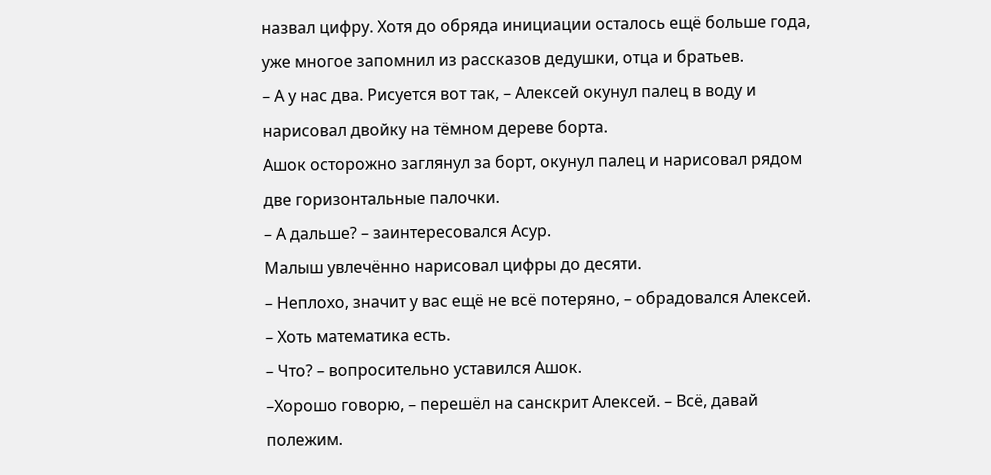назвал цифру. Хотя до обряда инициации осталось ещё больше года, уже многое запомнил из рассказов дедушки, отца и братьев.
– А у нас два. Рисуется вот так, – Алексей окунул палец в воду и нарисовал двойку на тёмном дереве борта.
Ашок осторожно заглянул за борт, окунул палец и нарисовал рядом две горизонтальные палочки.
– А дальше? – заинтересовался Асур.
Малыш увлечённо нарисовал цифры до десяти.
– Неплохо, значит у вас ещё не всё потеряно, – обрадовался Алексей. – Хоть математика есть.
– Что? – вопросительно уставился Ашок.
–Хорошо говорю, – перешёл на санскрит Алексей. – Всё, давай полежим.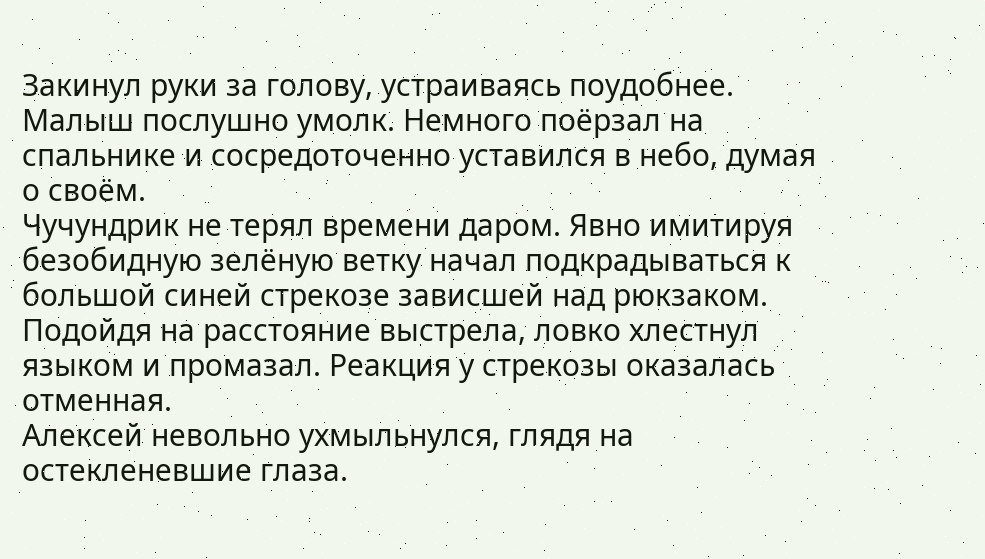Закинул руки за голову, устраиваясь поудобнее.
Малыш послушно умолк. Немного поёрзал на спальнике и сосредоточенно уставился в небо, думая о своём.
Чучундрик не терял времени даром. Явно имитируя безобидную зелёную ветку начал подкрадываться к большой синей стрекозе зависшей над рюкзаком. Подойдя на расстояние выстрела, ловко хлестнул языком и промазал. Реакция у стрекозы оказалась отменная.
Алексей невольно ухмыльнулся, глядя на остекленевшие глаза.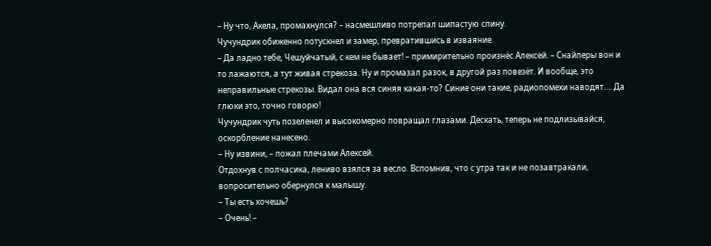– Ну что, Акела, промахнулся? – насмешливо потрепал шипастую спину.
Чучундрик обиженно потускнел и замер, превратившись в изваяние.
– Да ладно тебе, Чешуйчатый, с кем не бывает! – примирительно произнёс Алексей. – Снайперы вон и то лажаются, а тут живая стрекоза. Ну и промазал разок, в другой раз повезёт. И вообще, это неправильные стрекозы. Видал она вся синяя какая-то? Синие они такие, радиопомехи наводят…. Да глюки это, точно говорю!
Чучундрик чуть позеленел и высокомерно повращал глазами. Дескать, теперь не подлизывайся, оскорбление нанесено.
– Ну извини, – пожал плечами Алексей.
Отдохнув с полчасика, лениво взялся за весло. Вспомнив, что с утра так и не позавтракали, вопросительно обернулся к малышу.
– Ты есть хочешь?
– Очень! –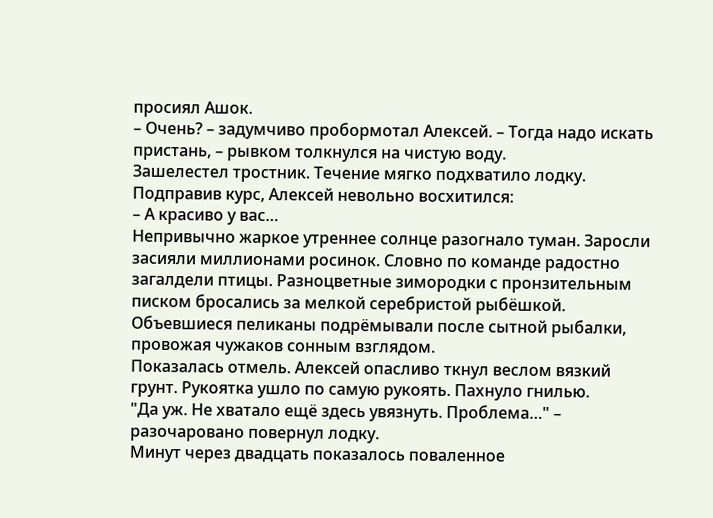просиял Ашок.
– Очень? – задумчиво пробормотал Алексей. – Тогда надо искать пристань, – рывком толкнулся на чистую воду.
Зашелестел тростник. Течение мягко подхватило лодку. Подправив курс, Алексей невольно восхитился:
– А красиво у вас…
Непривычно жаркое утреннее солнце разогнало туман. Заросли засияли миллионами росинок. Словно по команде радостно загалдели птицы. Разноцветные зимородки с пронзительным писком бросались за мелкой серебристой рыбёшкой. Объевшиеся пеликаны подрёмывали после сытной рыбалки, провожая чужаков сонным взглядом.
Показалась отмель. Алексей опасливо ткнул веслом вязкий грунт. Рукоятка ушло по самую рукоять. Пахнуло гнилью.
"Да уж. Не хватало ещё здесь увязнуть. Проблема…" – разочаровано повернул лодку.
Минут через двадцать показалось поваленное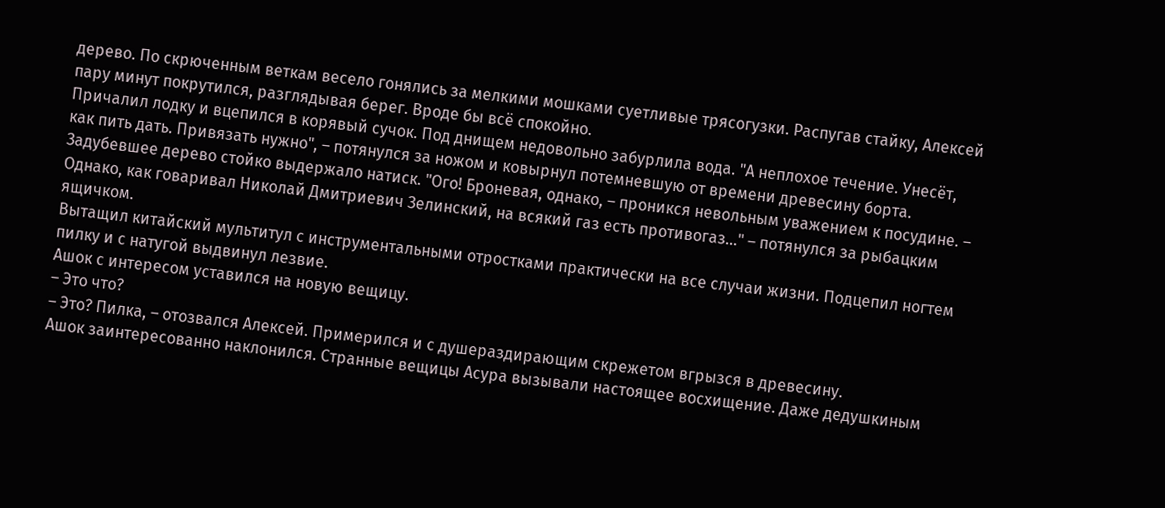дерево. По скрюченным веткам весело гонялись за мелкими мошками суетливые трясогузки. Распугав стайку, Алексей пару минут покрутился, разглядывая берег. Вроде бы всё спокойно.
Причалил лодку и вцепился в корявый сучок. Под днищем недовольно забурлила вода. "А неплохое течение. Унесёт, как пить дать. Привязать нужно", – потянулся за ножом и ковырнул потемневшую от времени древесину борта. Задубевшее дерево стойко выдержало натиск. "Ого! Броневая, однако, – проникся невольным уважением к посудине. – Однако, как говаривал Николай Дмитриевич Зелинский, на всякий газ есть противогаз…" – потянулся за рыбацким ящичком.
Вытащил китайский мультитул с инструментальными отростками практически на все случаи жизни. Подцепил ногтем пилку и с натугой выдвинул лезвие.
Ашок с интересом уставился на новую вещицу.
– Это что?
– Это? Пилка, – отозвался Алексей. Примерился и с душераздирающим скрежетом вгрызся в древесину.
Ашок заинтересованно наклонился. Странные вещицы Асура вызывали настоящее восхищение. Даже дедушкиным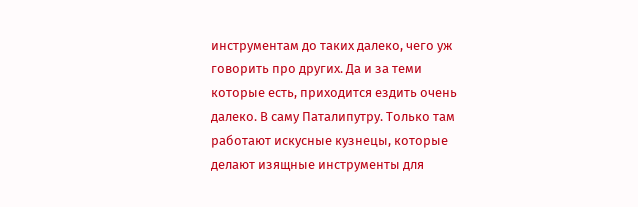инструментам до таких далеко, чего уж говорить про других. Да и за теми которые есть, приходится ездить очень далеко. В саму Паталипутру. Только там работают искусные кузнецы, которые делают изящные инструменты для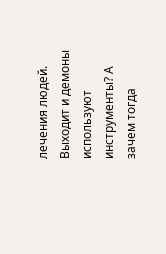лечения людей. Выходит и демоны используют инструменты? А зачем тогда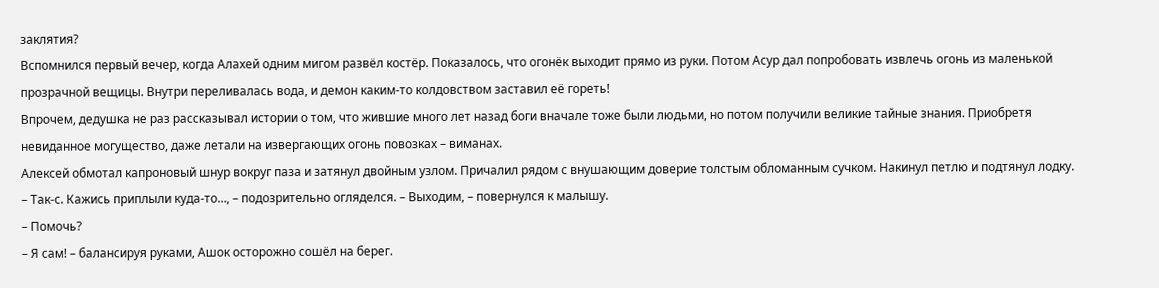заклятия?
Вспомнился первый вечер, когда Алахей одним мигом развёл костёр. Показалось, что огонёк выходит прямо из руки. Потом Асур дал попробовать извлечь огонь из маленькой прозрачной вещицы. Внутри переливалась вода, и демон каким-то колдовством заставил её гореть!
Впрочем, дедушка не раз рассказывал истории о том, что жившие много лет назад боги вначале тоже были людьми, но потом получили великие тайные знания. Приобретя невиданное могущество, даже летали на извергающих огонь повозках – виманах.
Алексей обмотал капроновый шнур вокруг паза и затянул двойным узлом. Причалил рядом с внушающим доверие толстым обломанным сучком. Накинул петлю и подтянул лодку.
– Так-с. Кажись приплыли куда-то…, – подозрительно огляделся. – Выходим, – повернулся к малышу.
– Помочь?
– Я сам! – балансируя руками, Ашок осторожно сошёл на берег.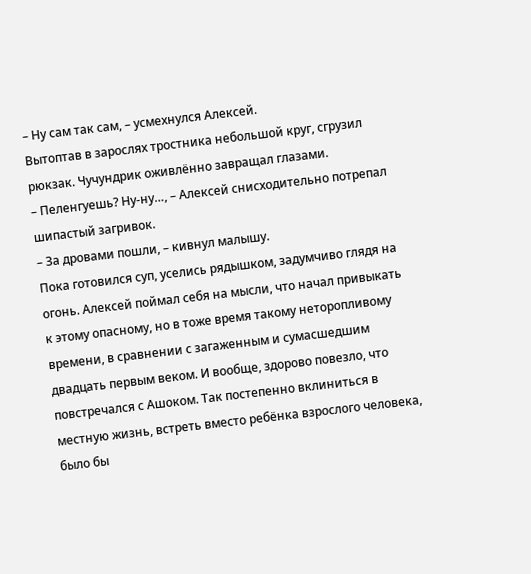– Ну сам так сам, – усмехнулся Алексей.
Вытоптав в зарослях тростника небольшой круг, сгрузил рюкзак. Чучундрик оживлённо завращал глазами.
– Пеленгуешь? Ну-ну…, – Алексей снисходительно потрепал шипастый загривок.
– За дровами пошли, – кивнул малышу.
Пока готовился суп, уселись рядышком, задумчиво глядя на огонь. Алексей поймал себя на мысли, что начал привыкать к этому опасному, но в тоже время такому неторопливому времени, в сравнении с загаженным и сумасшедшим двадцать первым веком. И вообще, здорово повезло, что повстречался с Ашоком. Так постепенно вклиниться в местную жизнь, встреть вместо ребёнка взрослого человека, было бы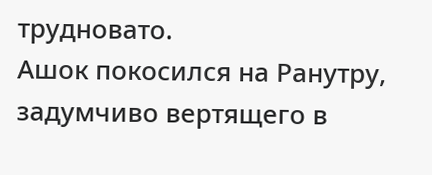трудновато.
Ашок покосился на Ранутру, задумчиво вертящего в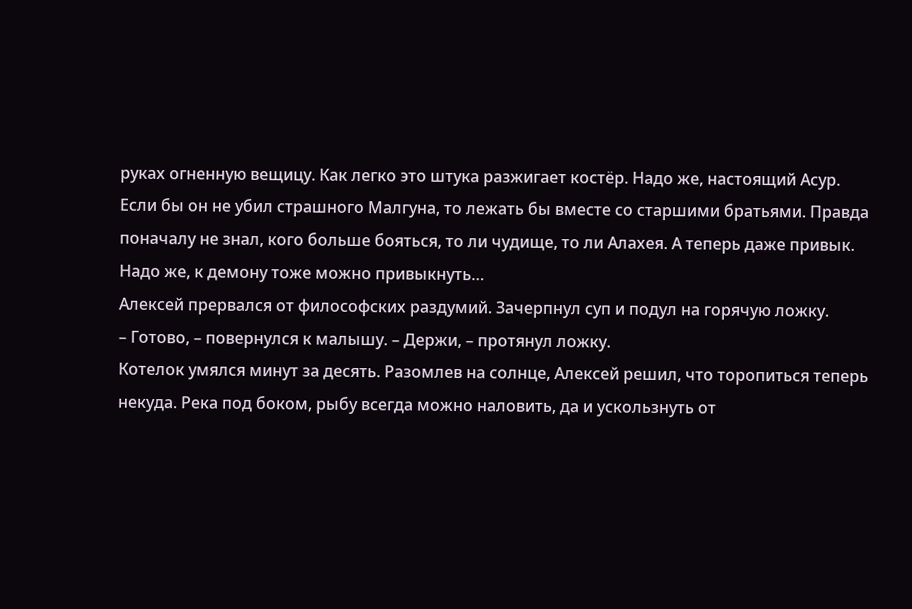руках огненную вещицу. Как легко это штука разжигает костёр. Надо же, настоящий Асур. Если бы он не убил страшного Малгуна, то лежать бы вместе со старшими братьями. Правда поначалу не знал, кого больше бояться, то ли чудище, то ли Алахея. А теперь даже привык. Надо же, к демону тоже можно привыкнуть…
Алексей прервался от философских раздумий. Зачерпнул суп и подул на горячую ложку.
– Готово, – повернулся к малышу. – Держи, – протянул ложку.
Котелок умялся минут за десять. Разомлев на солнце, Алексей решил, что торопиться теперь некуда. Река под боком, рыбу всегда можно наловить, да и ускользнуть от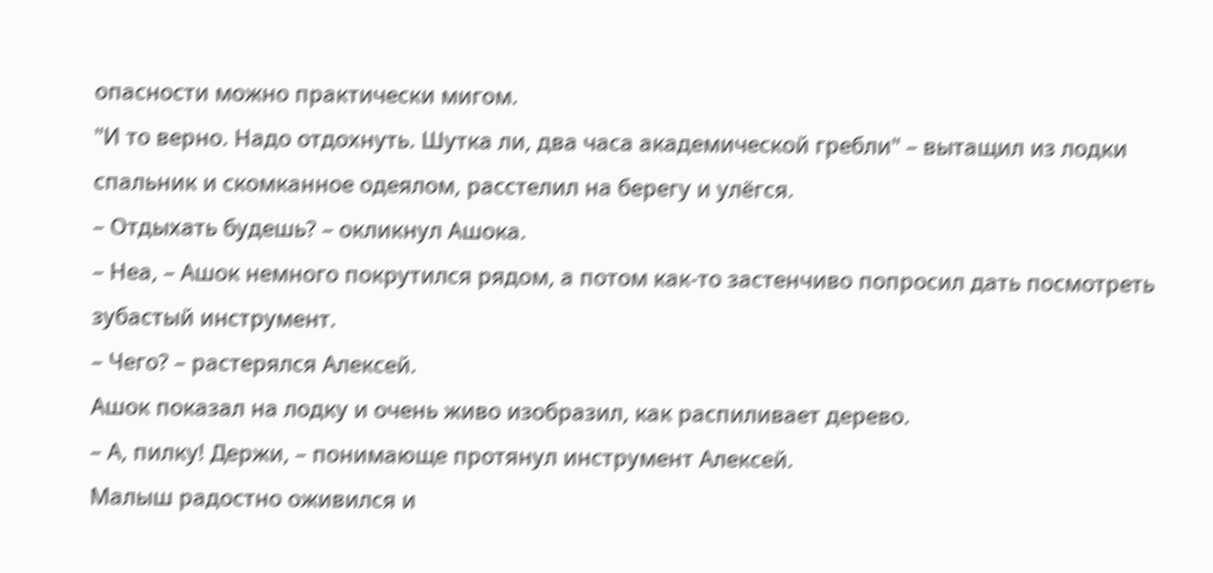опасности можно практически мигом.
"И то верно. Надо отдохнуть. Шутка ли, два часа академической гребли" – вытащил из лодки спальник и скомканное одеялом, расстелил на берегу и улёгся.
– Отдыхать будешь? – окликнул Ашока.
– Неа, – Ашок немного покрутился рядом, а потом как-то застенчиво попросил дать посмотреть зубастый инструмент.
– Чего? – растерялся Алексей.
Ашок показал на лодку и очень живо изобразил, как распиливает дерево.
– А, пилку! Держи, – понимающе протянул инструмент Алексей.
Малыш радостно оживился и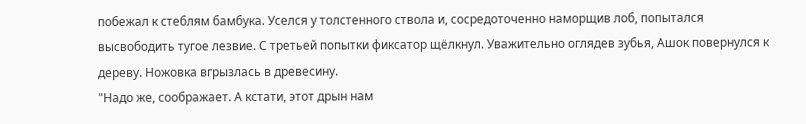побежал к стеблям бамбука. Уселся у толстенного ствола и, сосредоточенно наморщив лоб, попытался высвободить тугое лезвие. С третьей попытки фиксатор щёлкнул. Уважительно оглядев зубья, Ашок повернулся к дереву. Ножовка вгрызлась в древесину.
"Надо же, соображает. А кстати, этот дрын нам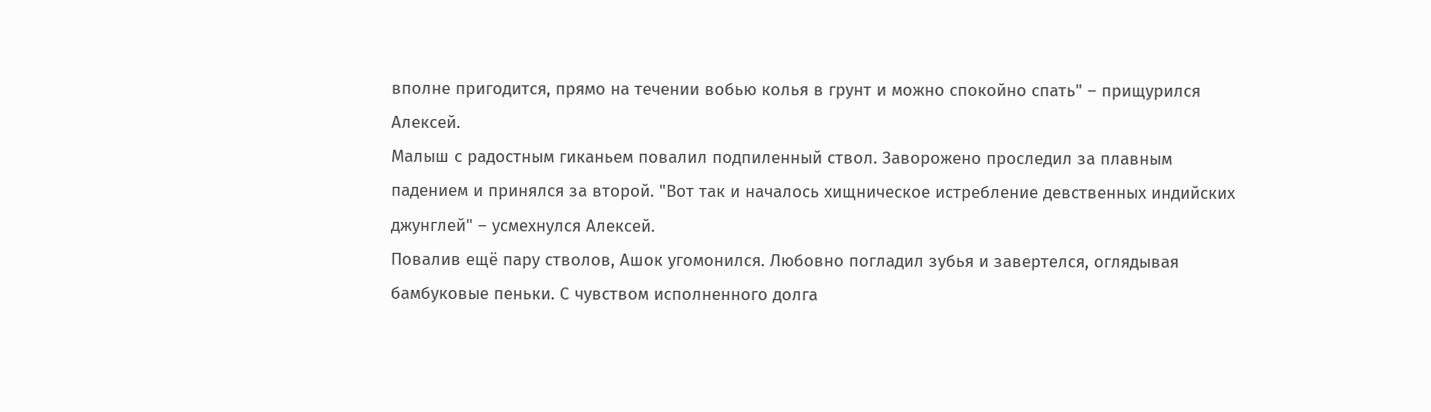вполне пригодится, прямо на течении вобью колья в грунт и можно спокойно спать" – прищурился Алексей.
Малыш с радостным гиканьем повалил подпиленный ствол. Заворожено проследил за плавным падением и принялся за второй. "Вот так и началось хищническое истребление девственных индийских джунглей" – усмехнулся Алексей.
Повалив ещё пару стволов, Ашок угомонился. Любовно погладил зубья и завертелся, оглядывая бамбуковые пеньки. С чувством исполненного долга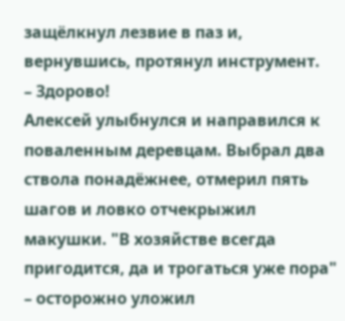защёлкнул лезвие в паз и, вернувшись, протянул инструмент.
– Здорово!
Алексей улыбнулся и направился к поваленным деревцам. Выбрал два ствола понадёжнее, отмерил пять шагов и ловко отчекрыжил макушки. "В хозяйстве всегда пригодится, да и трогаться уже пора" – осторожно уложил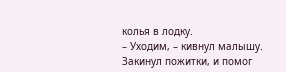колья в лодку.
– Уходим, – кивнул малышу.
Закинул пожитки, и помог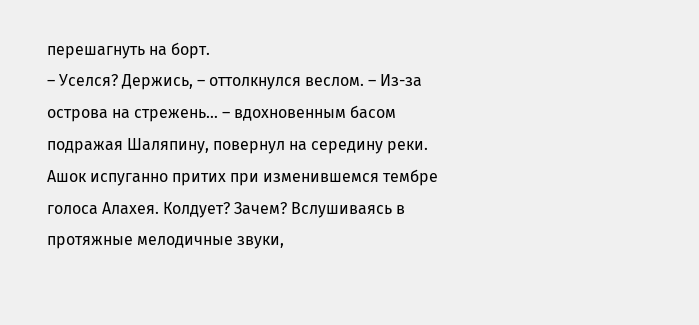перешагнуть на борт.
– Уселся? Держись, – оттолкнулся веслом. – Из-за острова на стрежень… – вдохновенным басом подражая Шаляпину, повернул на середину реки.
Ашок испуганно притих при изменившемся тембре голоса Алахея. Колдует? Зачем? Вслушиваясь в протяжные мелодичные звуки,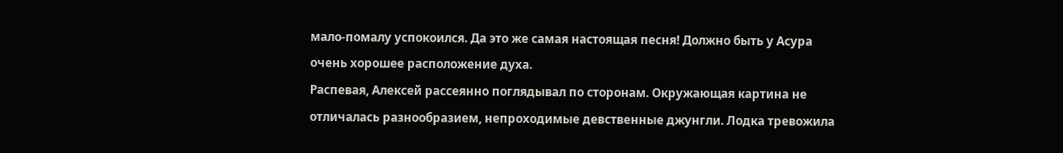мало-помалу успокоился. Да это же самая настоящая песня! Должно быть у Асура очень хорошее расположение духа.
Распевая, Алексей рассеянно поглядывал по сторонам. Окружающая картина не отличалась разнообразием, непроходимые девственные джунгли. Лодка тревожила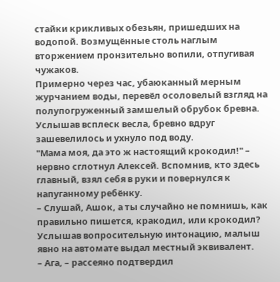стайки крикливых обезьян, пришедших на водопой. Возмущённые столь наглым вторжением пронзительно вопили, отпугивая чужаков.
Примерно через час, убаюканный мерным журчанием воды, перевёл осоловелый взгляд на полупогруженный замшелый обрубок бревна. Услышав всплеск весла, бревно вдруг зашевелилось и ухнуло под воду.
"Мама моя, да это ж настоящий крокодил!" – нервно сглотнул Алексей. Вспомнив, кто здесь главный, взял себя в руки и повернулся к напуганному ребёнку.
– Слушай, Ашок, а ты случайно не помнишь, как правильно пишется, кракодил, или крокодил?
Услышав вопросительную интонацию, малыш явно на автомате выдал местный эквивалент.
– Ага, – рассеяно подтвердил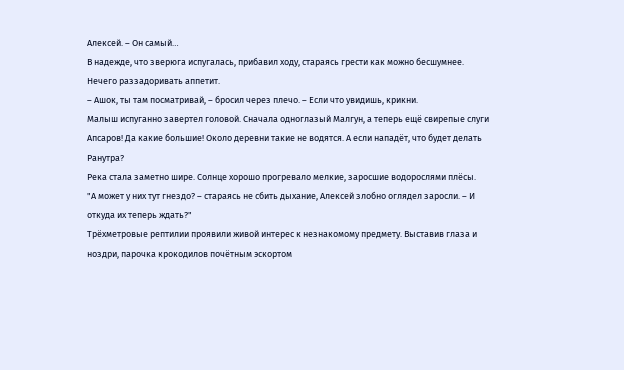Алексей. – Он самый…
В надежде, что зверюга испугалась, прибавил ходу, стараясь грести как можно бесшумнее. Нечего раззадоривать аппетит.
– Ашок, ты там посматривай, – бросил через плечо. – Если что увидишь, крикни.
Малыш испуганно завертел головой. Сначала одноглазый Малгун, а теперь ещё свирепые слуги Апсаров! Да какие большие! Около деревни такие не водятся. А если нападёт, что будет делать Ранутра?
Река стала заметно шире. Солнце хорошо прогревало мелкие, заросшие водорослями плёсы.
"А может у них тут гнездо? – стараясь не сбить дыхание, Алексей злобно оглядел заросли. – И откуда их теперь ждать?"
Трёхметровые рептилии проявили живой интерес к незнакомому предмету. Выставив глаза и ноздри, парочка крокодилов почётным эскортом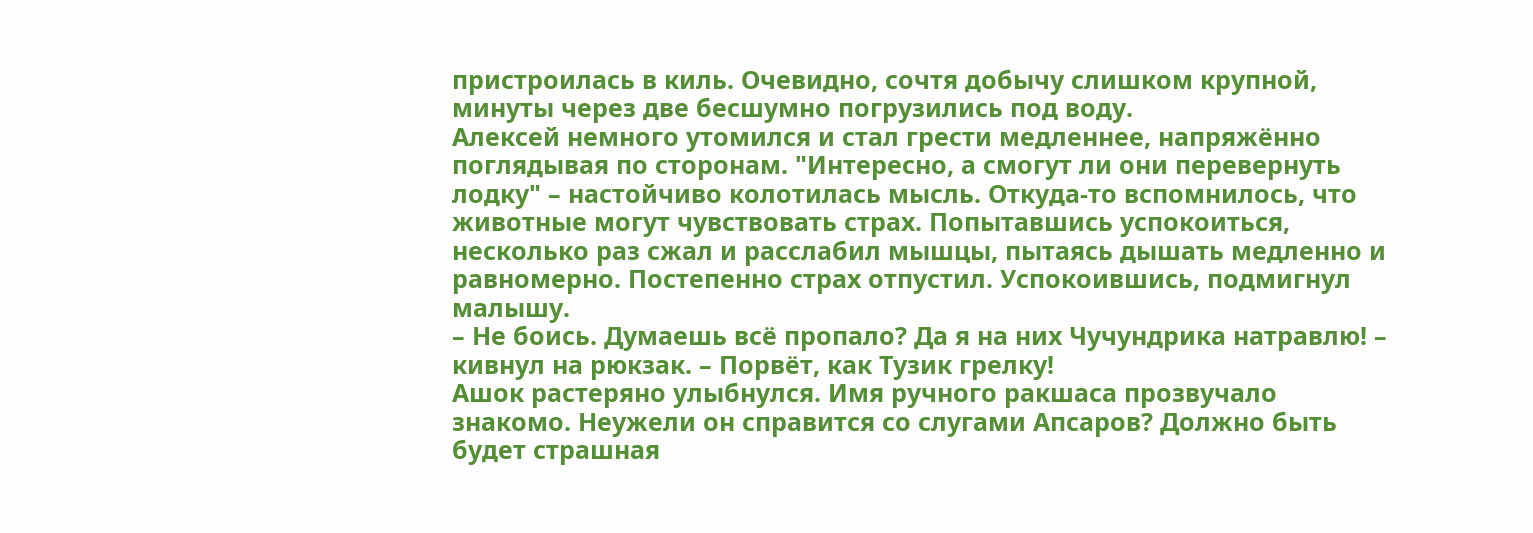пристроилась в киль. Очевидно, сочтя добычу слишком крупной, минуты через две бесшумно погрузились под воду.
Алексей немного утомился и стал грести медленнее, напряжённо поглядывая по сторонам. "Интересно, а смогут ли они перевернуть лодку" – настойчиво колотилась мысль. Откуда-то вспомнилось, что животные могут чувствовать страх. Попытавшись успокоиться, несколько раз сжал и расслабил мышцы, пытаясь дышать медленно и равномерно. Постепенно страх отпустил. Успокоившись, подмигнул малышу.
– Не боись. Думаешь всё пропало? Да я на них Чучундрика натравлю! – кивнул на рюкзак. – Порвёт, как Тузик грелку!
Ашок растеряно улыбнулся. Имя ручного ракшаса прозвучало знакомо. Неужели он справится со слугами Апсаров? Должно быть будет страшная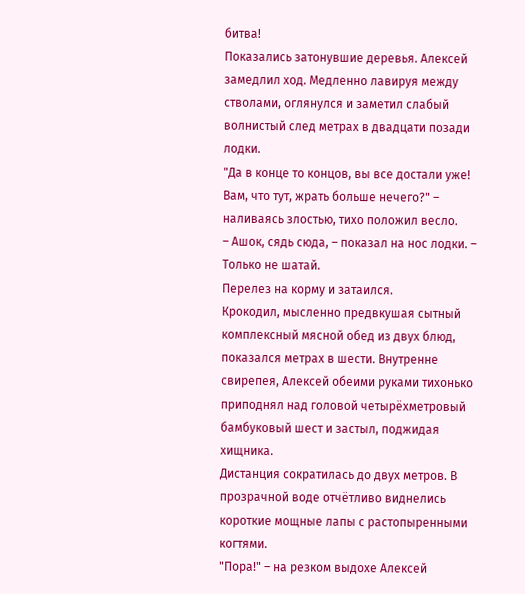битва!
Показались затонувшие деревья. Алексей замедлил ход. Медленно лавируя между стволами, оглянулся и заметил слабый волнистый след метрах в двадцати позади лодки.
"Да в конце то концов, вы все достали уже! Вам, что тут, жрать больше нечего?" – наливаясь злостью, тихо положил весло.
– Ашок, сядь сюда, – показал на нос лодки. – Только не шатай.
Перелез на корму и затаился.
Крокодил, мысленно предвкушая сытный комплексный мясной обед из двух блюд, показался метрах в шести. Внутренне свирепея, Алексей обеими руками тихонько приподнял над головой четырёхметровый бамбуковый шест и застыл, поджидая хищника.
Дистанция сократилась до двух метров. В прозрачной воде отчётливо виднелись короткие мощные лапы с растопыренными когтями.
"Пора!" – на резком выдохе Алексей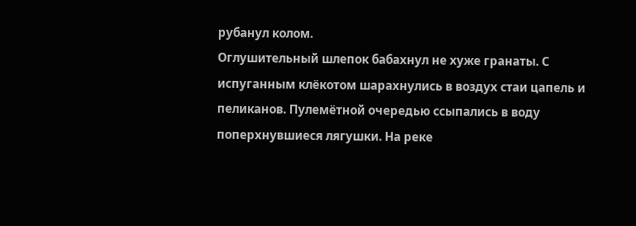рубанул колом.
Оглушительный шлепок бабахнул не хуже гранаты. С испуганным клёкотом шарахнулись в воздух стаи цапель и пеликанов. Пулемётной очередью ссыпались в воду поперхнувшиеся лягушки. На реке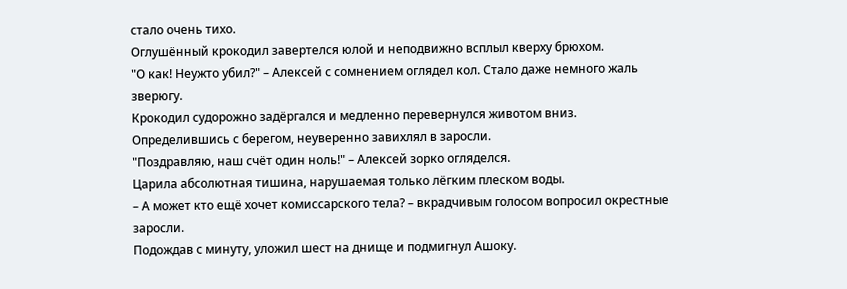стало очень тихо.
Оглушённый крокодил завертелся юлой и неподвижно всплыл кверху брюхом.
"О как! Неужто убил?" – Алексей с сомнением оглядел кол. Cтало даже немного жаль зверюгу.
Крокодил судорожно задёргался и медленно перевернулся животом вниз. Определившись с берегом, неуверенно завихлял в заросли.
"Поздравляю, наш счёт один ноль!" – Алексей зорко огляделся.
Царила абсолютная тишина, нарушаемая только лёгким плеском воды.
– А может кто ещё хочет комиссарского тела? – вкрадчивым голосом вопросил окрестные заросли.
Подождав с минуту, уложил шест на днище и подмигнул Ашоку.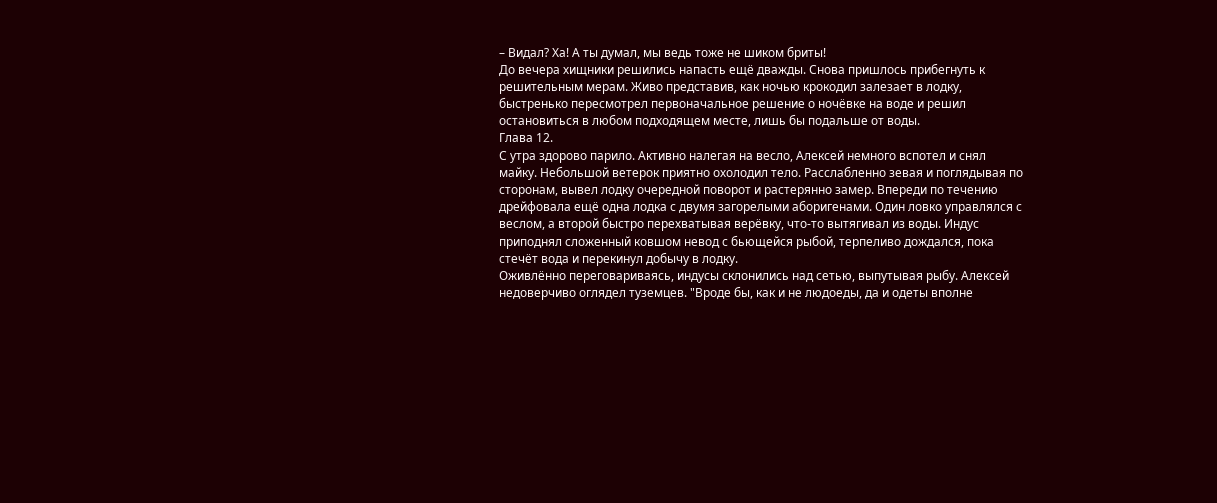– Видал? Ха! А ты думал, мы ведь тоже не шиком бриты!
До вечера хищники решились напасть ещё дважды. Снова пришлось прибегнуть к решительным мерам. Живо представив, как ночью крокодил залезает в лодку, быстренько пересмотрел первоначальное решение о ночёвке на воде и решил остановиться в любом подходящем месте, лишь бы подальше от воды.
Глава 12.
С утра здорово парило. Активно налегая на весло, Алексей немного вспотел и снял майку. Небольшой ветерок приятно охолодил тело. Расслабленно зевая и поглядывая по сторонам, вывел лодку очередной поворот и растерянно замер. Впереди по течению дрейфовала ещё одна лодка с двумя загорелыми аборигенами. Один ловко управлялся с веслом, а второй быстро перехватывая верёвку, что-то вытягивал из воды. Индус приподнял сложенный ковшом невод с бьющейся рыбой, терпеливо дождался, пока стечёт вода и перекинул добычу в лодку.
Оживлённо переговариваясь, индусы склонились над сетью, выпутывая рыбу. Алексей недоверчиво оглядел туземцев. "Вроде бы, как и не людоеды, да и одеты вполне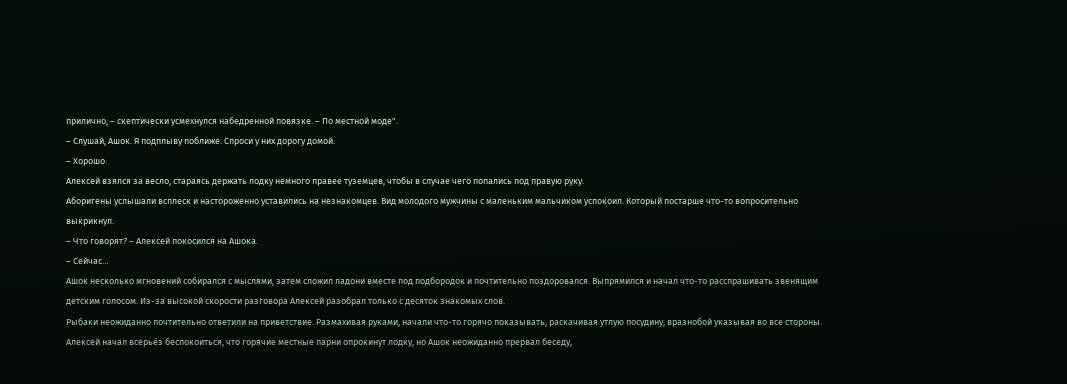прилично, – скептически усмехнулся набедренной повязке. – По местной моде".
– Слушай, Ашок. Я подплыву поближе. Спроси у них дорогу домой.
– Хорошо.
Алексей взялся за весло, стараясь держать лодку немного правее туземцев, чтобы в случае чего попались под правую руку.
Аборигены услышали всплеск и настороженно уставились на незнакомцев. Вид молодого мужчины с маленьким мальчиком успокоил. Который постарше что-то вопросительно выкрикнул.
– Что говорят? – Алексей покосился на Ашока.
– Сейчас…
Ашок несколько мгновений собирался с мыслями, затем сложил ладони вместе под подбородок и почтительно поздоровался. Выпрямился и начал что-то расспрашивать звенящим детским голосом. Из-за высокой скорости разговора Алексей разобрал только с десяток знакомых слов.
Рыбаки неожиданно почтительно ответили на приветствие. Размахивая руками, начали что-то горячо показывать, раскачивая утлую посудину, вразнобой указывая во все стороны. Алексей начал всерьёз беспокоиться, что горячие местные парни опрокинут лодку, но Ашок неожиданно прервал беседу,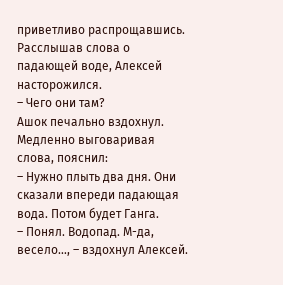приветливо распрощавшись.
Расслышав слова о падающей воде, Алексей насторожился.
– Чего они там?
Ашок печально вздохнул. Медленно выговаривая слова, пояснил:
– Нужно плыть два дня. Они сказали впереди падающая вода. Потом будет Ганга.
– Понял. Водопад. М-да, весело…, – вздохнул Алексей.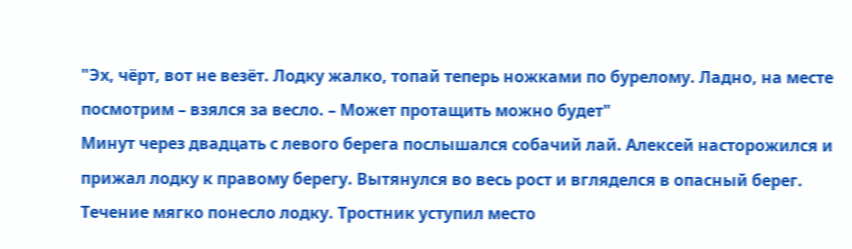"Эх, чёрт, вот не везёт. Лодку жалко, топай теперь ножками по бурелому. Ладно, на месте посмотрим – взялся за весло. – Может протащить можно будет"
Минут через двадцать с левого берега послышался собачий лай. Алексей насторожился и прижал лодку к правому берегу. Вытянулся во весь рост и вгляделся в опасный берег.
Течение мягко понесло лодку. Тростник уступил место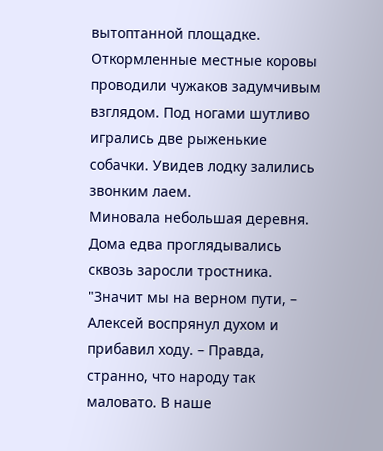вытоптанной площадке. Откормленные местные коровы проводили чужаков задумчивым взглядом. Под ногами шутливо игрались две рыженькие собачки. Увидев лодку залились звонким лаем.
Миновала небольшая деревня. Дома едва проглядывались сквозь заросли тростника.
"Значит мы на верном пути, – Алексей воспрянул духом и прибавил ходу. – Правда, странно, что народу так маловато. В наше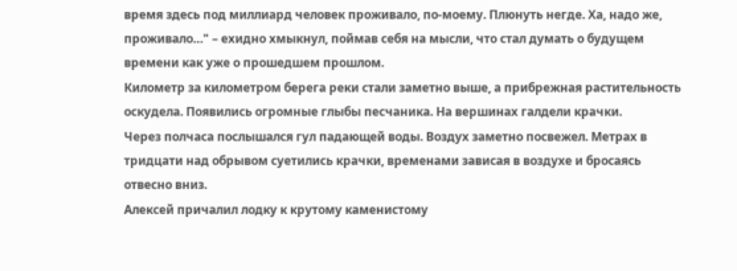время здесь под миллиард человек проживало, по-моему. Плюнуть негде. Ха, надо же, проживало…" – ехидно хмыкнул, поймав себя на мысли, что стал думать о будущем времени как уже о прошедшем прошлом.
Километр за километром берега реки стали заметно выше, а прибрежная растительность оскудела. Появились огромные глыбы песчаника. На вершинах галдели крачки.
Через полчаса послышался гул падающей воды. Воздух заметно посвежел. Метрах в тридцати над обрывом суетились крачки, временами зависая в воздухе и бросаясь отвесно вниз.
Алексей причалил лодку к крутому каменистому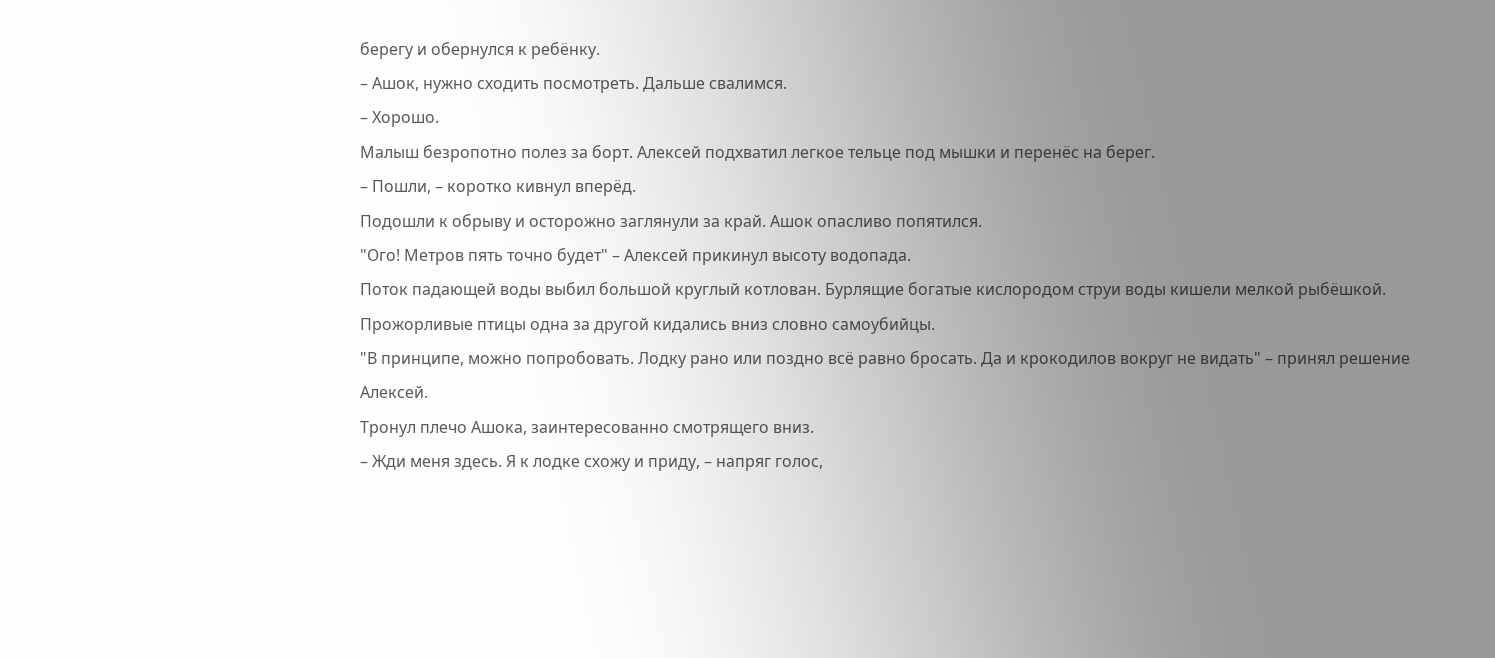берегу и обернулся к ребёнку.
– Ашок, нужно сходить посмотреть. Дальше свалимся.
– Хорошо.
Малыш безропотно полез за борт. Алексей подхватил легкое тельце под мышки и перенёс на берег.
– Пошли, – коротко кивнул вперёд.
Подошли к обрыву и осторожно заглянули за край. Ашок опасливо попятился.
"Ого! Метров пять точно будет" – Алексей прикинул высоту водопада.
Поток падающей воды выбил большой круглый котлован. Бурлящие богатые кислородом струи воды кишели мелкой рыбёшкой. Прожорливые птицы одна за другой кидались вниз словно самоубийцы.
"В принципе, можно попробовать. Лодку рано или поздно всё равно бросать. Да и крокодилов вокруг не видать" – принял решение Алексей.
Тронул плечо Ашока, заинтересованно смотрящего вниз.
– Жди меня здесь. Я к лодке схожу и приду, – напряг голос,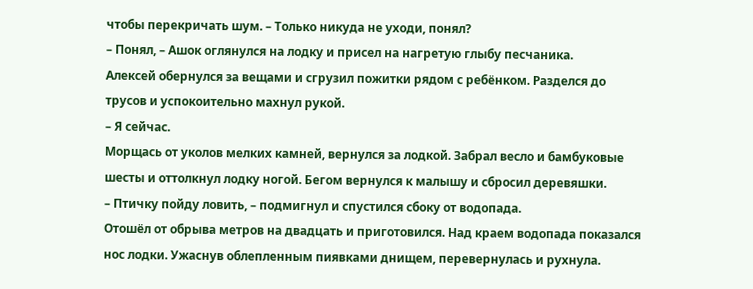чтобы перекричать шум. – Только никуда не уходи, понял?
– Понял, – Ашок оглянулся на лодку и присел на нагретую глыбу песчаника.
Алексей обернулся за вещами и сгрузил пожитки рядом с ребёнком. Разделся до трусов и успокоительно махнул рукой.
– Я сейчас.
Морщась от уколов мелких камней, вернулся за лодкой. Забрал весло и бамбуковые шесты и оттолкнул лодку ногой. Бегом вернулся к малышу и сбросил деревяшки.
– Птичку пойду ловить, – подмигнул и спустился сбоку от водопада.
Отошёл от обрыва метров на двадцать и приготовился. Над краем водопада показался нос лодки. Ужаснув облепленным пиявками днищем, перевернулась и рухнула.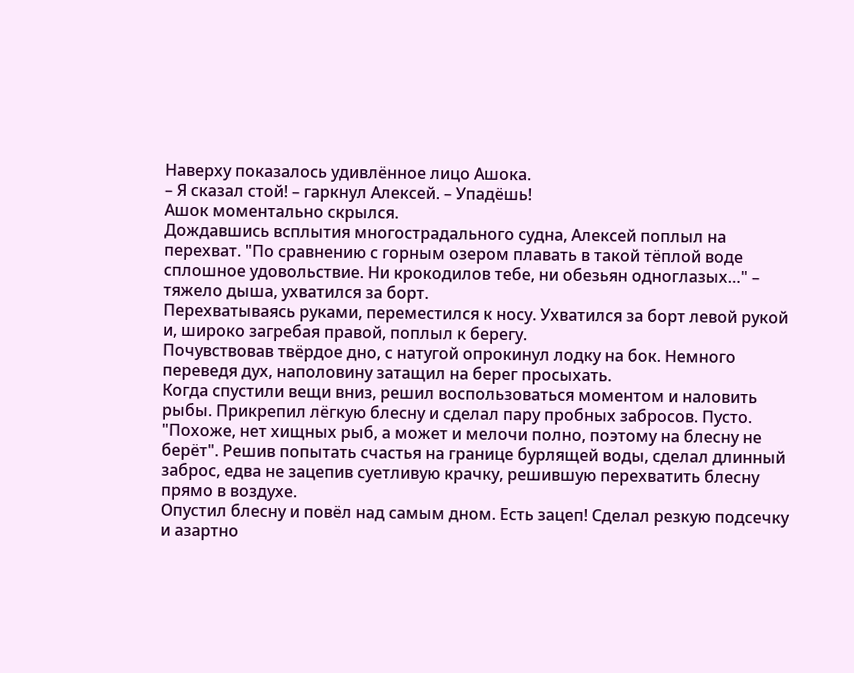Наверху показалось удивлённое лицо Ашока.
– Я сказал стой! – гаркнул Алексей. – Упадёшь!
Ашок моментально скрылся.
Дождавшись всплытия многострадального судна, Алексей поплыл на перехват. "По сравнению с горным озером плавать в такой тёплой воде сплошное удовольствие. Ни крокодилов тебе, ни обезьян одноглазых…" – тяжело дыша, ухватился за борт.
Перехватываясь руками, переместился к носу. Ухватился за борт левой рукой и, широко загребая правой, поплыл к берегу.
Почувствовав твёрдое дно, с натугой опрокинул лодку на бок. Немного переведя дух, наполовину затащил на берег просыхать.
Когда спустили вещи вниз, решил воспользоваться моментом и наловить рыбы. Прикрепил лёгкую блесну и сделал пару пробных забросов. Пусто. "Похоже, нет хищных рыб, а может и мелочи полно, поэтому на блесну не берёт". Решив попытать счастья на границе бурлящей воды, сделал длинный заброс, едва не зацепив суетливую крачку, решившую перехватить блесну прямо в воздухе.
Опустил блесну и повёл над самым дном. Есть зацеп! Сделал резкую подсечку и азартно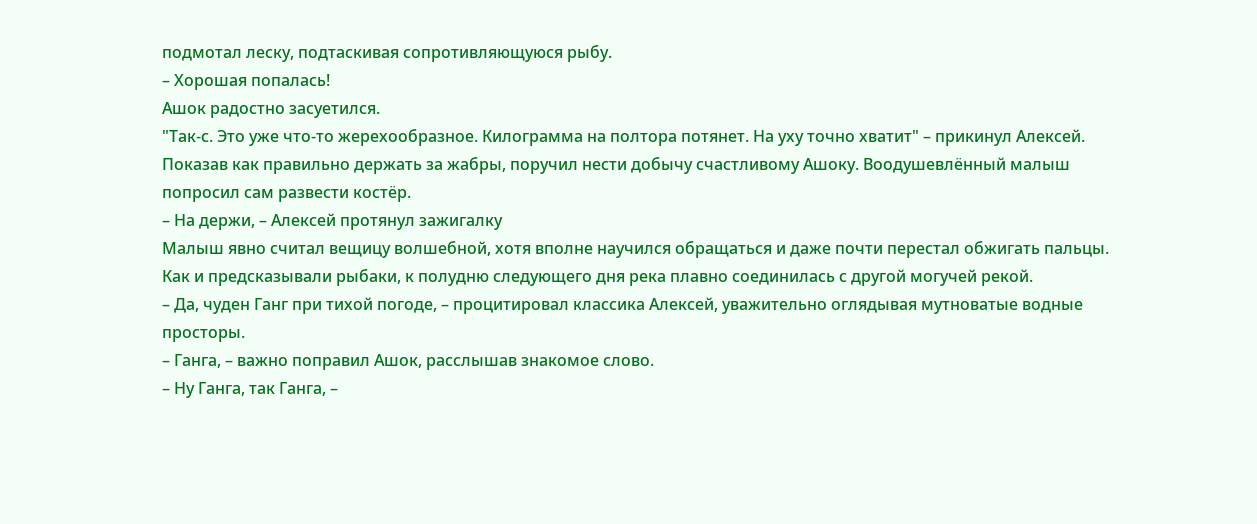подмотал леску, подтаскивая сопротивляющуюся рыбу.
– Хорошая попалась!
Ашок радостно засуетился.
"Так-с. Это уже что-то жерехообразное. Килограмма на полтора потянет. На уху точно хватит" – прикинул Алексей.
Показав как правильно держать за жабры, поручил нести добычу счастливому Ашоку. Воодушевлённый малыш попросил сам развести костёр.
– На держи, – Алексей протянул зажигалку
Малыш явно считал вещицу волшебной, хотя вполне научился обращаться и даже почти перестал обжигать пальцы.
Как и предсказывали рыбаки, к полудню следующего дня река плавно соединилась с другой могучей рекой.
– Да, чуден Ганг при тихой погоде, – процитировал классика Алексей, уважительно оглядывая мутноватые водные просторы.
– Ганга, – важно поправил Ашок, расслышав знакомое слово.
– Ну Ганга, так Ганга, –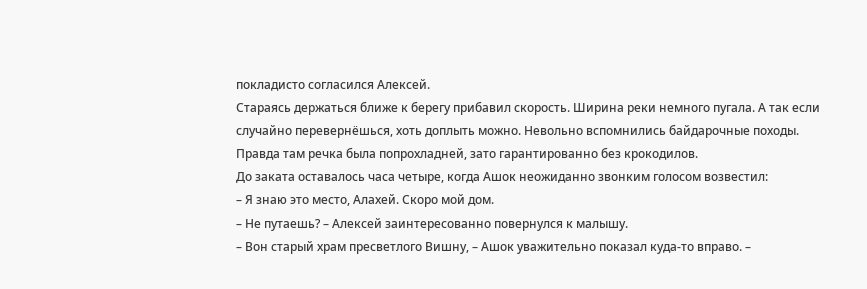покладисто согласился Алексей.
Стараясь держаться ближе к берегу прибавил скорость. Ширина реки немного пугала. А так если случайно перевернёшься, хоть доплыть можно. Невольно вспомнились байдарочные походы. Правда там речка была попрохладней, зато гарантированно без крокодилов.
До заката оставалось часа четыре, когда Ашок неожиданно звонким голосом возвестил:
– Я знаю это место, Алахей. Скоро мой дом.
– Не путаешь? – Алексей заинтересованно повернулся к малышу.
– Вон старый храм пресветлого Вишну, – Ашок уважительно показал куда-то вправо. –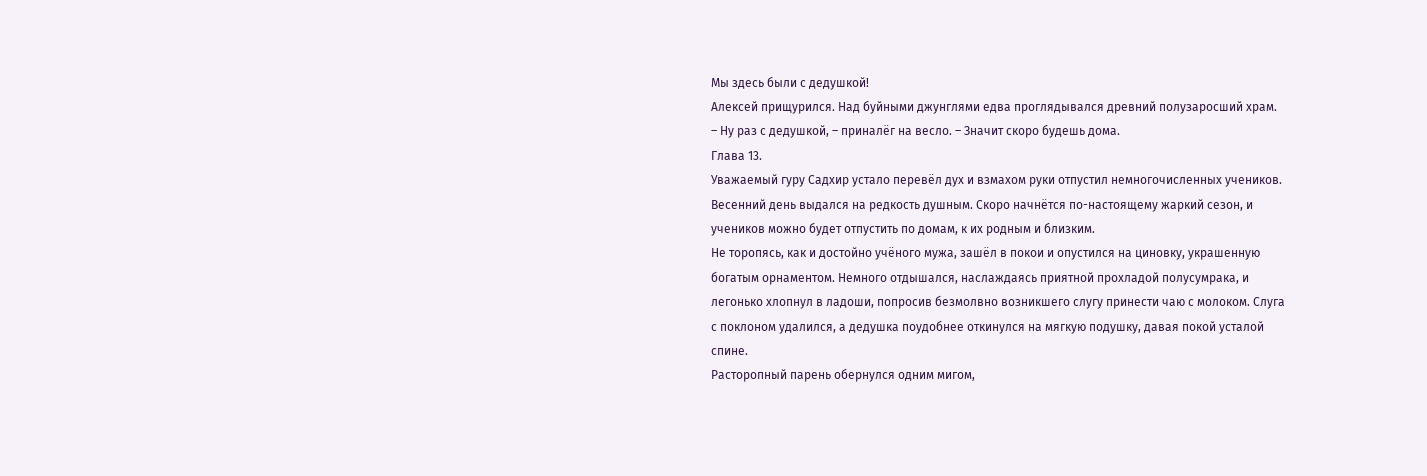Мы здесь были с дедушкой!
Алексей прищурился. Над буйными джунглями едва проглядывался древний полузаросший храм.
– Ну раз с дедушкой, – приналёг на весло. – Значит скоро будешь дома.
Глава 13.
Уважаемый гуру Садхир устало перевёл дух и взмахом руки отпустил немногочисленных учеников. Весенний день выдался на редкость душным. Скоро начнётся по-настоящему жаркий сезон, и учеников можно будет отпустить по домам, к их родным и близким.
Не торопясь, как и достойно учёного мужа, зашёл в покои и опустился на циновку, украшенную богатым орнаментом. Немного отдышался, наслаждаясь приятной прохладой полусумрака, и легонько хлопнул в ладоши, попросив безмолвно возникшего слугу принести чаю с молоком. Слуга с поклоном удалился, а дедушка поудобнее откинулся на мягкую подушку, давая покой усталой спине.
Расторопный парень обернулся одним мигом,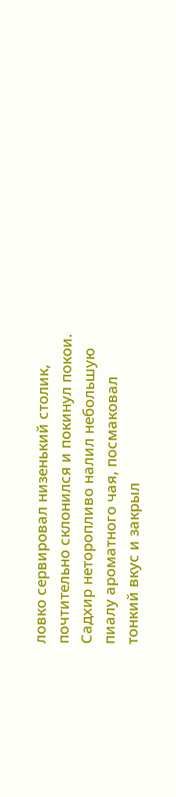ловко сервировал низенький столик, почтительно склонился и покинул покои.
Садхир неторопливо налил небольшую пиалу ароматного чая, посмаковал тонкий вкус и закрыл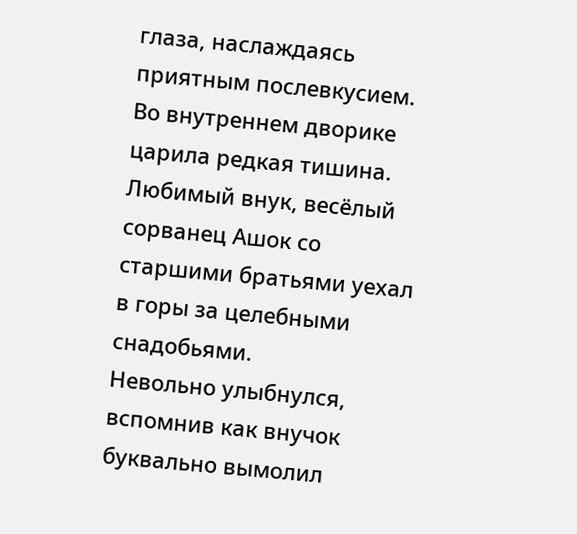глаза, наслаждаясь приятным послевкусием. Во внутреннем дворике царила редкая тишина. Любимый внук, весёлый сорванец Ашок со старшими братьями уехал в горы за целебными снадобьями.
Невольно улыбнулся, вспомнив как внучок буквально вымолил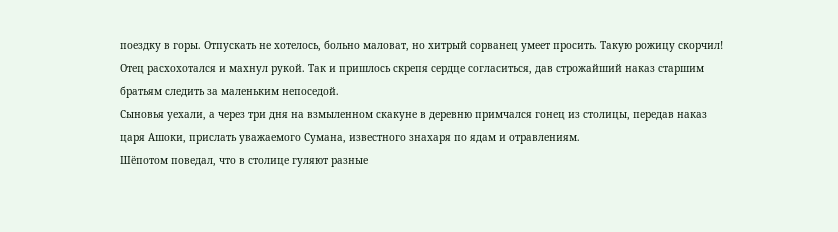поездку в горы. Отпускать не хотелось, больно маловат, но хитрый сорванец умеет просить. Такую рожицу скорчил! Отец расхохотался и махнул рукой. Так и пришлось скрепя сердце согласиться, дав строжайший наказ старшим братьям следить за маленьким непоседой.
Сыновья уехали, а через три дня на взмыленном скакуне в деревню примчался гонец из столицы, передав наказ царя Ашоки, прислать уважаемого Сумана, известного знахаря по ядам и отравлениям.
Шёпотом поведал, что в столице гуляют разные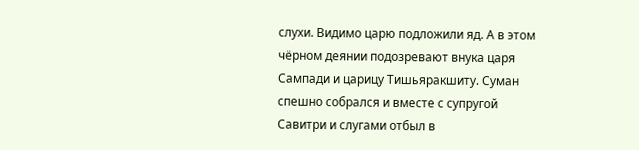слухи. Видимо царю подложили яд. А в этом чёрном деянии подозревают внука царя Сампади и царицу Тишьяракшиту. Суман спешно собрался и вместе с супругой Савитри и слугами отбыл в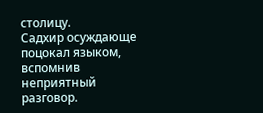столицу.
Садхир осуждающе поцокал языком, вспомнив неприятный разговор.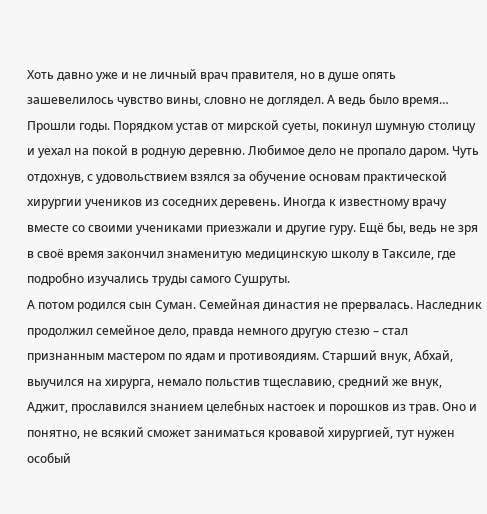Хоть давно уже и не личный врач правителя, но в душе опять зашевелилось чувство вины, словно не доглядел. А ведь было время…
Прошли годы. Порядком устав от мирской суеты, покинул шумную столицу и уехал на покой в родную деревню. Любимое дело не пропало даром. Чуть отдохнув, с удовольствием взялся за обучение основам практической хирургии учеников из соседних деревень. Иногда к известному врачу вместе со своими учениками приезжали и другие гуру. Ещё бы, ведь не зря в своё время закончил знаменитую медицинскую школу в Таксиле, где подробно изучались труды самого Сушруты.
А потом родился сын Суман. Семейная династия не прервалась. Наследник продолжил семейное дело, правда немного другую стезю – стал признанным мастером по ядам и противоядиям. Старший внук, Абхай, выучился на хирурга, немало польстив тщеславию, средний же внук, Аджит, прославился знанием целебных настоек и порошков из трав. Оно и понятно, не всякий сможет заниматься кровавой хирургией, тут нужен особый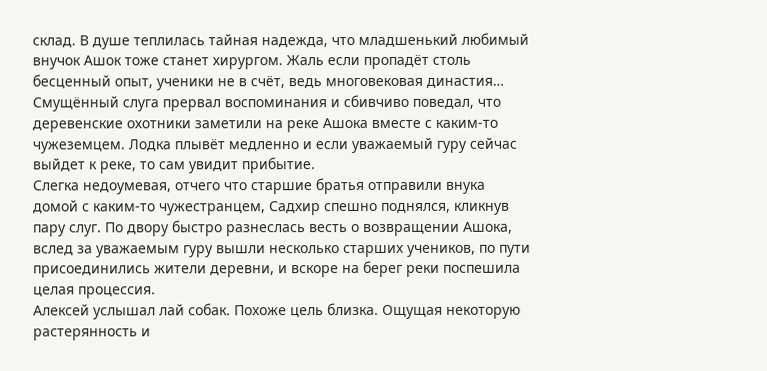склад. В душе теплилась тайная надежда, что младшенький любимый внучок Ашок тоже станет хирургом. Жаль если пропадёт столь бесценный опыт, ученики не в счёт, ведь многовековая династия…
Смущённый слуга прервал воспоминания и сбивчиво поведал, что деревенские охотники заметили на реке Ашока вместе с каким-то чужеземцем. Лодка плывёт медленно и если уважаемый гуру сейчас выйдет к реке, то сам увидит прибытие.
Слегка недоумевая, отчего что старшие братья отправили внука домой с каким-то чужестранцем, Садхир спешно поднялся, кликнув пару слуг. По двору быстро разнеслась весть о возвращении Ашока, вслед за уважаемым гуру вышли несколько старших учеников, по пути присоединились жители деревни, и вскоре на берег реки поспешила целая процессия.
Алексей услышал лай собак. Похоже цель близка. Ощущая некоторую растерянность и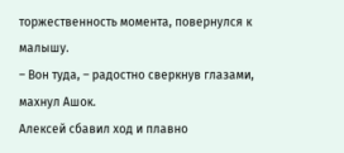торжественность момента, повернулся к малышу.
– Вон туда, – радостно сверкнув глазами, махнул Ашок.
Алексей сбавил ход и плавно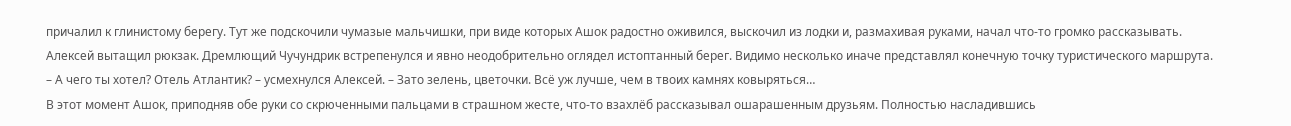причалил к глинистому берегу. Тут же подскочили чумазые мальчишки, при виде которых Ашок радостно оживился, выскочил из лодки и, размахивая руками, начал что-то громко рассказывать.
Алексей вытащил рюкзак. Дремлющий Чучундрик встрепенулся и явно неодобрительно оглядел истоптанный берег. Видимо несколько иначе представлял конечную точку туристического маршрута.
– А чего ты хотел? Отель Атлантик? – усмехнулся Алексей. – Зато зелень, цветочки. Всё уж лучше, чем в твоих камнях ковыряться…
В этот момент Ашок, приподняв обе руки со скрюченными пальцами в страшном жесте, что-то взахлёб рассказывал ошарашенным друзьям. Полностью насладившись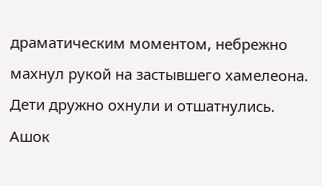драматическим моментом, небрежно махнул рукой на застывшего хамелеона. Дети дружно охнули и отшатнулись.
Ашок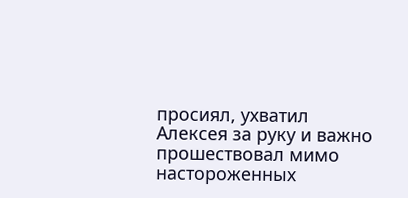просиял, ухватил Алексея за руку и важно прошествовал мимо настороженных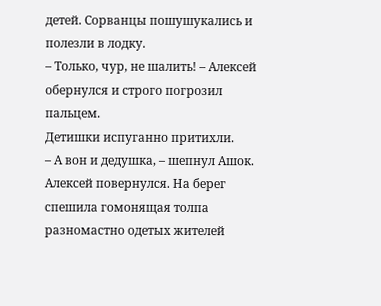детей. Сорванцы пошушукались и полезли в лодку.
– Только, чур, не шалить! – Алексей обернулся и строго погрозил пальцем.
Детишки испуганно притихли.
– А вон и дедушка, – шепнул Ашок.
Алексей повернулся. На берег спешила гомонящая толпа разномастно одетых жителей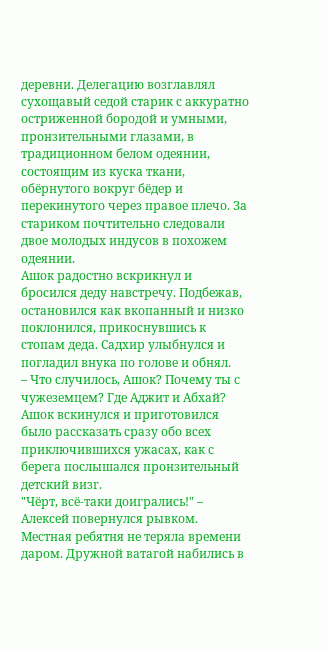деревни. Делегацию возглавлял сухощавый седой старик с аккуратно остриженной бородой и умными, пронзительными глазами, в традиционном белом одеянии, состоящим из куска ткани, обёрнутого вокруг бёдер и перекинутого через правое плечо. За стариком почтительно следовали двое молодых индусов в похожем одеянии.
Ашок радостно вскрикнул и бросился деду навстречу. Подбежав, остановился как вкопанный и низко поклонился, прикоснувшись к стопам деда. Садхир улыбнулся и погладил внука по голове и обнял.
– Что случилось, Ашок? Почему ты с чужеземцем? Где Аджит и Абхай?
Ашок вскинулся и приготовился было рассказать сразу обо всех приключившихся ужасах, как с берега послышался пронзительный детский визг.
"Чёрт, всё-таки доигрались!" – Алексей повернулся рывком.
Местная ребятня не теряла времени даром. Дружной ватагой набились в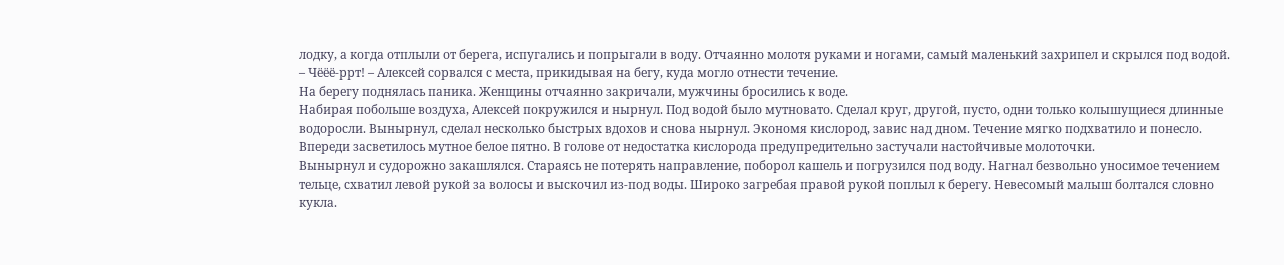лодку, а когда отплыли от берега, испугались и попрыгали в воду. Отчаянно молотя руками и ногами, самый маленький захрипел и скрылся под водой.
– Чёёё-ррт! – Алексей сорвался с места, прикидывая на бегу, куда могло отнести течение.
На берегу поднялась паника. Женщины отчаянно закричали, мужчины бросились к воде.
Набирая побольше воздуха, Алексей покружился и нырнул. Под водой было мутновато. Сделал круг, другой, пусто, одни только колышущиеся длинные водоросли. Вынырнул, сделал несколько быстрых вдохов и снова нырнул. Экономя кислород, завис над дном. Течение мягко подхватило и понесло. Впереди засветилось мутное белое пятно. В голове от недостатка кислорода предупредительно застучали настойчивые молоточки.
Вынырнул и судорожно закашлялся. Стараясь не потерять направление, поборол кашель и погрузился под воду. Нагнал безвольно уносимое течением тельце, схватил левой рукой за волосы и выскочил из-под воды. Широко загребая правой рукой поплыл к берегу. Невесомый малыш болтался словно кукла.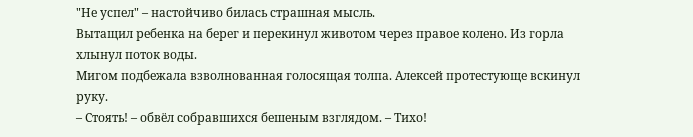"Не успел" – настойчиво билась страшная мысль.
Вытащил ребенка на берег и перекинул животом через правое колено. Из горла хлынул поток воды.
Мигом подбежала взволнованная голосящая толпа. Алексей протестующе вскинул руку.
– Стоять! – обвёл собравшихся бешеным взглядом. – Тихо!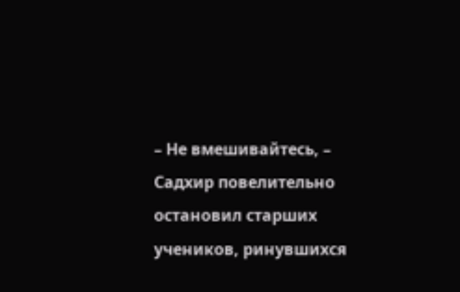– Не вмешивайтесь, – Садхир повелительно остановил старших учеников, ринувшихся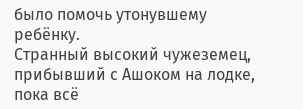было помочь утонувшему ребёнку.
Странный высокий чужеземец, прибывший с Ашоком на лодке, пока всё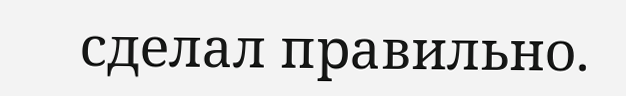сделал правильно.